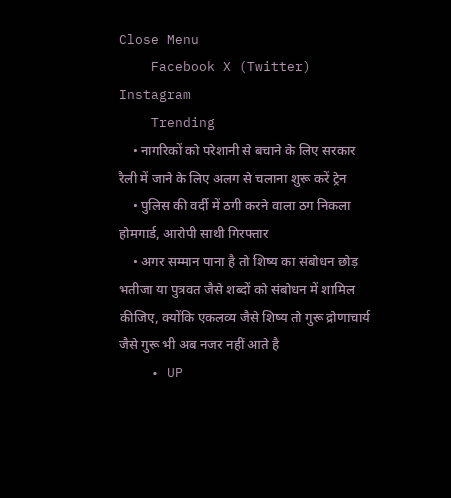Close Menu
    Facebook X (Twitter) Instagram
    Trending
    • नागरिकों को परेशानी से बचाने के लिए सरकार रैली में जाने के लिए अलग से चलाना शुरू करें ट्रेन
    • पुलिस की वर्दी में ठगी करने वाला ठग निकला होमगार्ड, आरोपी साथी गिरफ्तार
    • अगर सम्मान पाना है तो शिष्य का संबोधन छोड़ भतीजा या पुत्रवत जैसे शब्दों को संबोधन में शामिल कीजिए, क्योंकि एकलव्य जैसे शिष्य तो गुरू द्रोणाचार्य जैसे गुरू भी अब नजर नहीं आते है
    • UP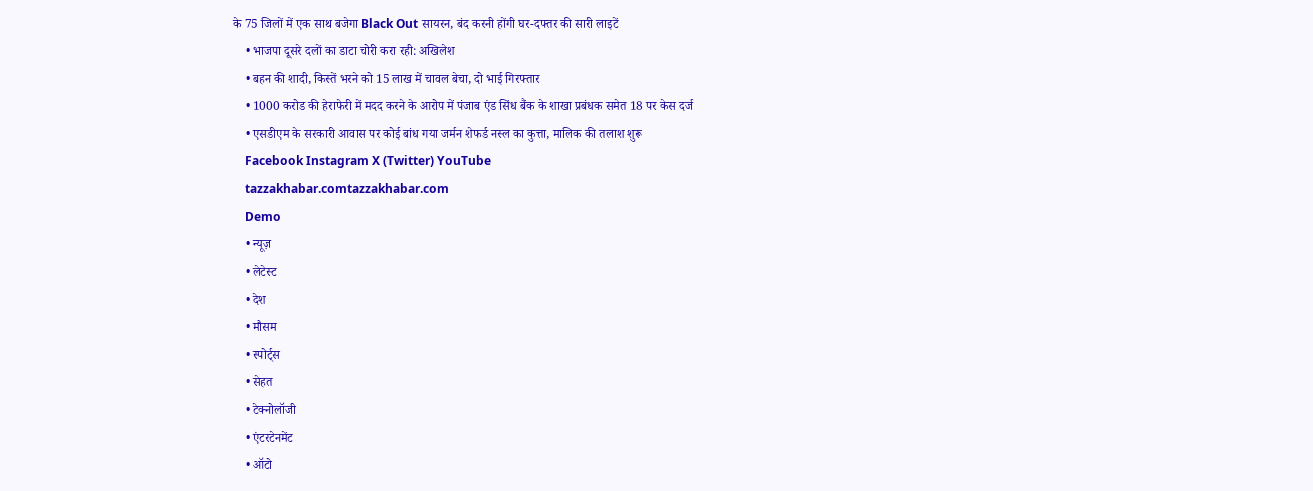के 75 जिलों में एक साथ बजेगा Black Out सायरन, बंद करनी होंगी घर-दफ्तर की सारी लाइटें
    • भाजपा दूसरे दलों का डाटा चोरी करा रही: अखिलेश
    • बहन की शादी, किस्तें भरने को 15 लाख में चावल बेचा, दो भाई गिरफ्तार
    • 1000 करोड की हेराफेरी में मदद करने के आरोप में पंजाब एंड सिंध बैंक के शाखा प्रबंधक समेत 18 पर केस दर्ज
    • एसडीएम के सरकारी आवास पर कोई बांध गया जर्मन शेफर्ड नस्ल का कुत्ता, मालिक की तलाश शुरू
    Facebook Instagram X (Twitter) YouTube
    tazzakhabar.comtazzakhabar.com
    Demo
    • न्यूज़
    • लेटेस्ट
    • देश
    • मौसम
    • स्पोर्ट्स
    • सेहत
    • टेक्नोलॉजी
    • एंटरटेनमेंट
    • ऑटो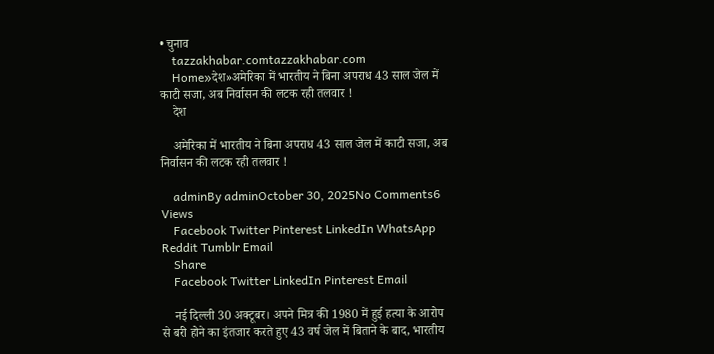• चुनाव
    tazzakhabar.comtazzakhabar.com
    Home»देश»अमेरिका में भारतीय ने बिना अपराध 43 साल जेल में काटी सजा, अब निर्वासन की लटक रही तलवार !
    देश

    अमेरिका में भारतीय ने बिना अपराध 43 साल जेल में काटी सजा, अब निर्वासन की लटक रही तलवार !

    adminBy adminOctober 30, 2025No Comments6 Views
    Facebook Twitter Pinterest LinkedIn WhatsApp Reddit Tumblr Email
    Share
    Facebook Twitter LinkedIn Pinterest Email

    नई दिल्ली 30 अक्टूबर। अपने मित्र की 1980 में हुई हत्या के आरोप से बरी होने का इंतजार करते हुए 43 वर्ष जेल में बिताने के बाद, भारतीय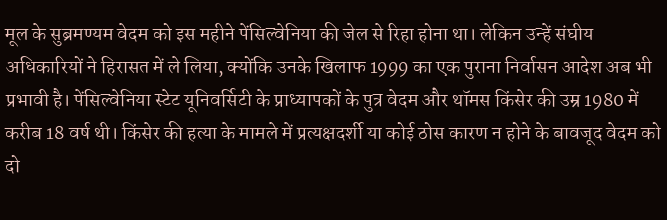मूल के सुब्रमण्यम वेदम को इस महीने पेंसिल्वेनिया की जेल से रिहा होना था। लेकिन उन्हें संघीय अधिकारियों ने हिरासत में ले लिया, क्योंकि उनके खिलाफ 1999 का एक पुराना निर्वासन आदेश अब भी प्रभावी है। पेंसिल्वेनिया स्टेट यूनिवर्सिटी के प्राध्यापकों के पुत्र वेदम और थॉमस किंसेर की उम्र 1980 में करीब 18 वर्ष थी। किंसेर की हत्या के मामले में प्रत्यक्षदर्शी या कोई ठोस कारण न होने के बावजूद वेदम को दो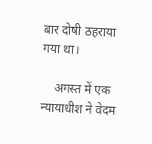बार दोषी ठहराया गया था।

    अगस्त में एक न्यायाधीश ने वेदम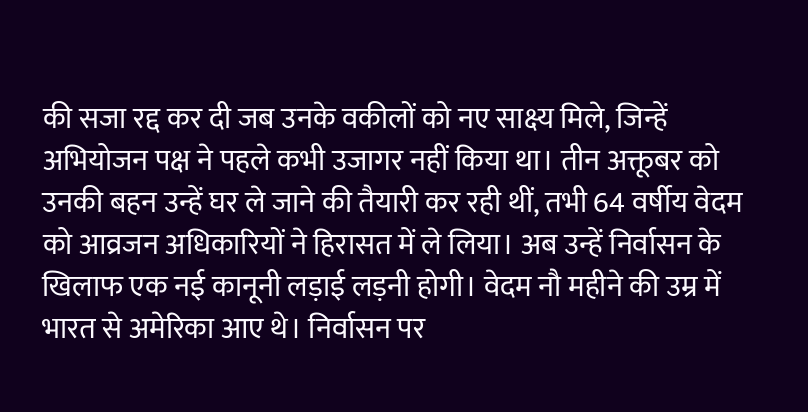की सजा रद्द कर दी जब उनके वकीलों को नए साक्ष्य मिले, जिन्हें अभियोजन पक्ष ने पहले कभी उजागर नहीं किया था। तीन अक्तूबर को उनकी बहन उन्हें घर ले जाने की तैयारी कर रही थीं, तभी 64 वर्षीय वेदम को आव्रजन अधिकारियों ने हिरासत में ले लिया। अब उन्हें निर्वासन के खिलाफ एक नई कानूनी लड़ाई लड़नी होगी। वेदम नौ महीने की उम्र में भारत से अमेरिका आए थे। निर्वासन पर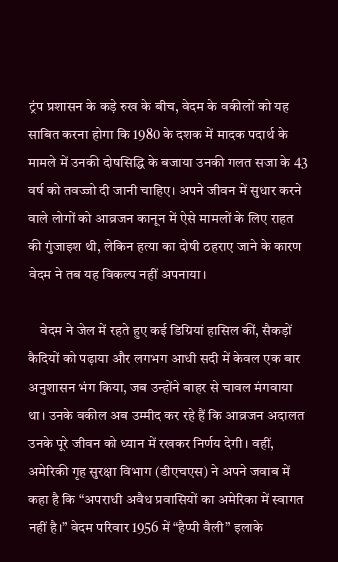ट्रंप प्रशासन के कड़े रुख के बीच, वेदम के वकीलों को यह साबित करना होगा कि 1980 के दशक में मादक पदार्थ के मामले में उनकी दोषसिद्धि के बजाया उनकी गलत सजा के 43 वर्ष को तवज्जो दी जानी चाहिए। अपने जीवन में सुधार करने वाले लोगों को आव्रजन कानून में ऐसे मामलों के लिए राहत की गुंजाइश थी, लेकिन हत्या का दोषी ठहराए जाने के कारण वेदम ने तब यह विकल्प नहीं अपनाया।

    वेदम ने जेल में रहते हुए कई डिग्रियां हासिल कीं, सैकड़ों कैदियों को पढ़ाया और लगभग आधी सदी में केवल एक बार अनुशासन भंग किया, जब उन्होंने बाहर से चावल मंगवाया था। उनके वकील अब उम्मीद कर रहे हैं कि आव्रजन अदालत उनके पूरे जीवन को ध्यान में रखकर निर्णय देगी। वहीं, अमेरिकी गृह सुरक्षा विभाग (डीएचएस) ने अपने जवाब में कहा है कि “अपराधी अवैध प्रवासियों का अमेरिका में स्वागत नहीं है।” वेदम परिवार 1956 में “हैप्पी वैली” इलाके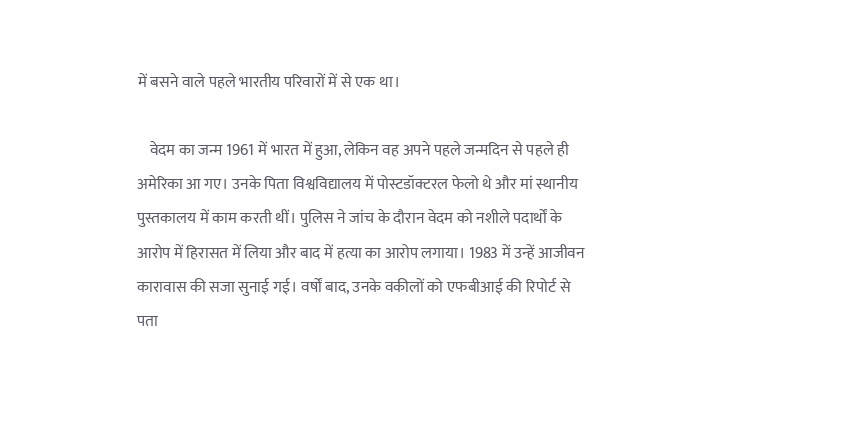में बसने वाले पहले भारतीय परिवारों में से एक था।

    वेदम का जन्म 1961 में भारत में हुआ, लेकिन वह अपने पहले जन्मदिन से पहले ही अमेरिका आ गए। उनके पिता विश्वविद्यालय में पोस्टडॉक्टरल फेलो थे और मां स्थानीय पुस्तकालय में काम करती थीं। पुलिस ने जांच के दौरान वेदम को नशीले पदार्थों के आरोप में हिरासत में लिया और बाद में हत्या का आरोप लगाया। 1983 में उन्हें आजीवन कारावास की सजा सुनाई गई। वर्षों बाद, उनके वकीलों को एफबीआई की रिपोर्ट से पता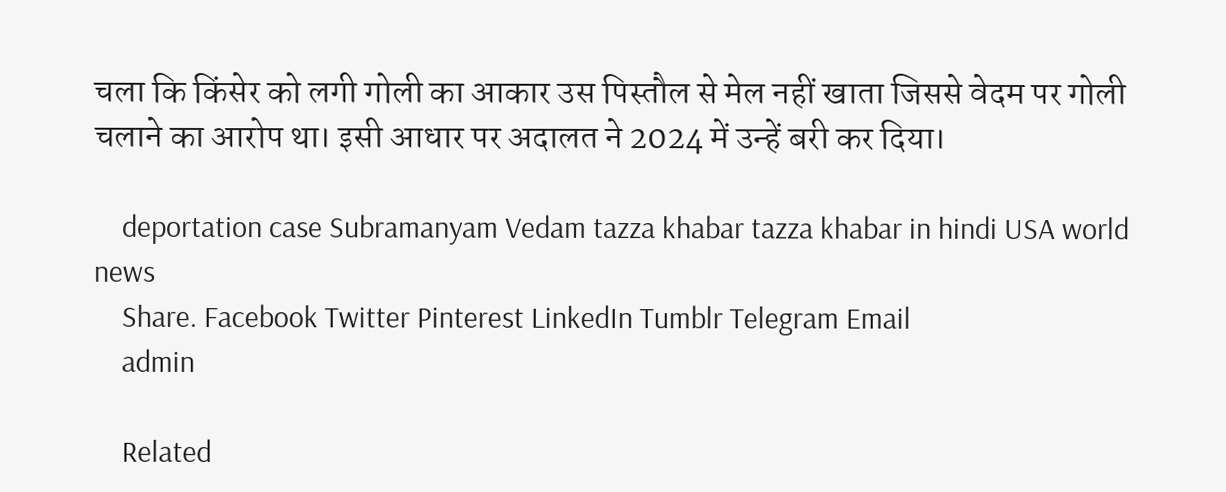चला कि किंसेर को लगी गोली का आकार उस पिस्तौल से मेल नहीं खाता जिससे वेदम पर गोली चलाने का आरोप था। इसी आधार पर अदालत ने 2024 में उन्हें बरी कर दिया।

    deportation case Subramanyam Vedam tazza khabar tazza khabar in hindi USA world news
    Share. Facebook Twitter Pinterest LinkedIn Tumblr Telegram Email
    admin

    Related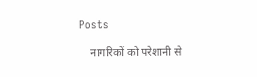Posts

    नागरिकों को परेशानी से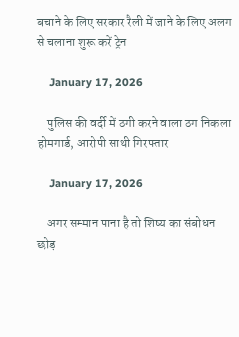बचाने के लिए सरकार रैली में जाने के लिए अलग से चलाना शुरू करें ट्रेन

    January 17, 2026

    पुलिस की वर्दी में ठगी करने वाला ठग निकला होमगार्ड, आरोपी साथी गिरफ्तार

    January 17, 2026

    अगर सम्मान पाना है तो शिष्य का संबोधन छोड़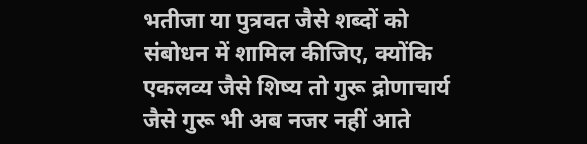भतीजा या पुत्रवत जैसे शब्दों को संबोधन में शामिल कीजिए, क्योंकि एकलव्य जैसे शिष्य तो गुरू द्रोणाचार्य जैसे गुरू भी अब नजर नहीं आते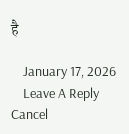है

    January 17, 2026
    Leave A Reply Cancel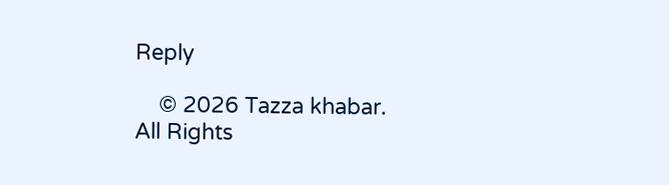Reply

    © 2026 Tazza khabar. All Rights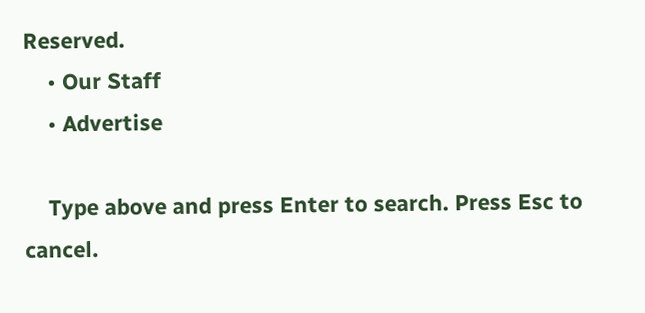Reserved.
    • Our Staff
    • Advertise

    Type above and press Enter to search. Press Esc to cancel.